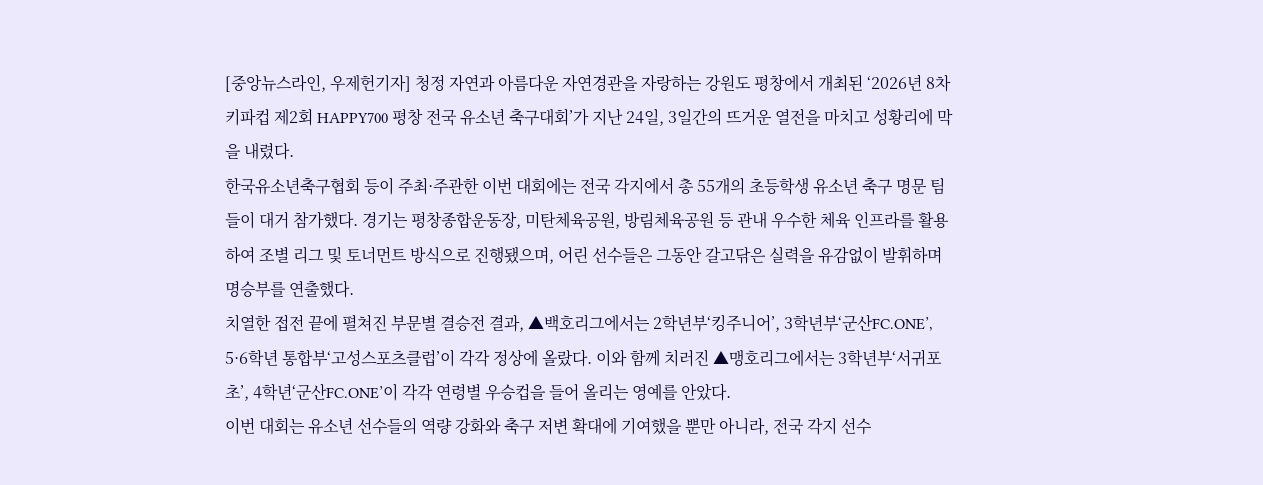[중앙뉴스라인, 우제헌기자] 청정 자연과 아름다운 자연경관을 자랑하는 강원도 평창에서 개최된 ‘2026년 8차 키파컵 제2회 HAPPY700 평창 전국 유소년 축구대회’가 지난 24일, 3일간의 뜨거운 열전을 마치고 성황리에 막을 내렸다.
한국유소년축구협회 등이 주최·주관한 이번 대회에는 전국 각지에서 총 55개의 초등학생 유소년 축구 명문 팀들이 대거 참가했다. 경기는 평창종합운동장, 미탄체육공원, 방림체육공원 등 관내 우수한 체육 인프라를 활용하여 조별 리그 및 토너먼트 방식으로 진행됐으며, 어린 선수들은 그동안 갈고닦은 실력을 유감없이 발휘하며 명승부를 연출했다.
치열한 접전 끝에 펼쳐진 부문별 결승전 결과, ▲백호리그에서는 2학년부‘킹주니어’, 3학년부‘군산FC.ONE’, 5·6학년 통합부‘고성스포츠클럽’이 각각 정상에 올랐다. 이와 함께 치러진 ▲맹호리그에서는 3학년부‘서귀포초’, 4학년‘군산FC.ONE’이 각각 연령별 우승컵을 들어 올리는 영예를 안았다.
이번 대회는 유소년 선수들의 역량 강화와 축구 저변 확대에 기여했을 뿐만 아니라, 전국 각지 선수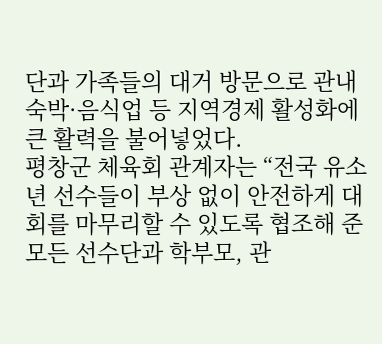단과 가족들의 대거 방문으로 관내 숙박·음식업 등 지역경제 활성화에 큰 활력을 불어넣었다.
평창군 체육회 관계자는 “전국 유소년 선수들이 부상 없이 안전하게 대회를 마무리할 수 있도록 협조해 준 모든 선수단과 학부모, 관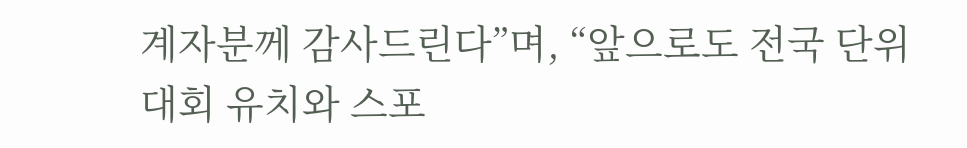계자분께 감사드린다”며, “앞으로도 전국 단위 대회 유치와 스포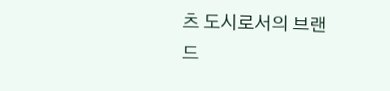츠 도시로서의 브랜드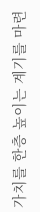가치를 한층 높이는 계기를 마련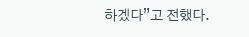하겠다”고 전했다.